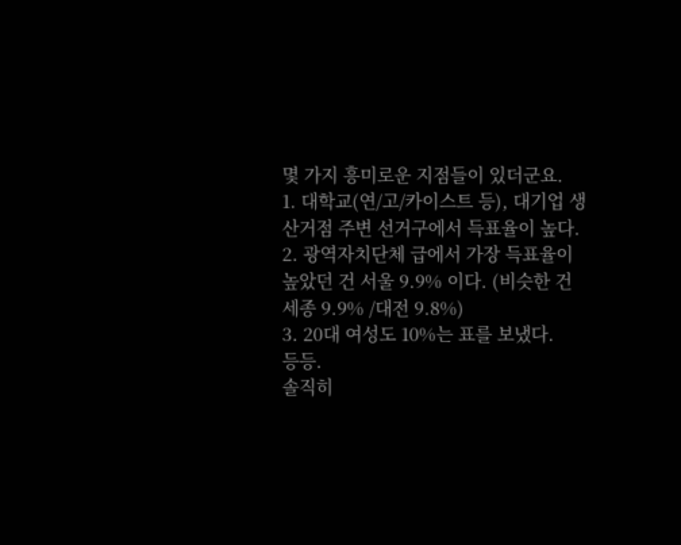몇 가지 흥미로운 지점들이 있더군요.
1. 대학교(연/고/카이스트 등), 대기업 생산거점 주변 선거구에서 득표율이 높다.
2. 광역자치단체 급에서 가장 득표율이 높았던 건 서울 9.9% 이다. (비슷한 건 세종 9.9% /대전 9.8%)
3. 20대 여성도 10%는 표를 보냈다.
등등.
솔직히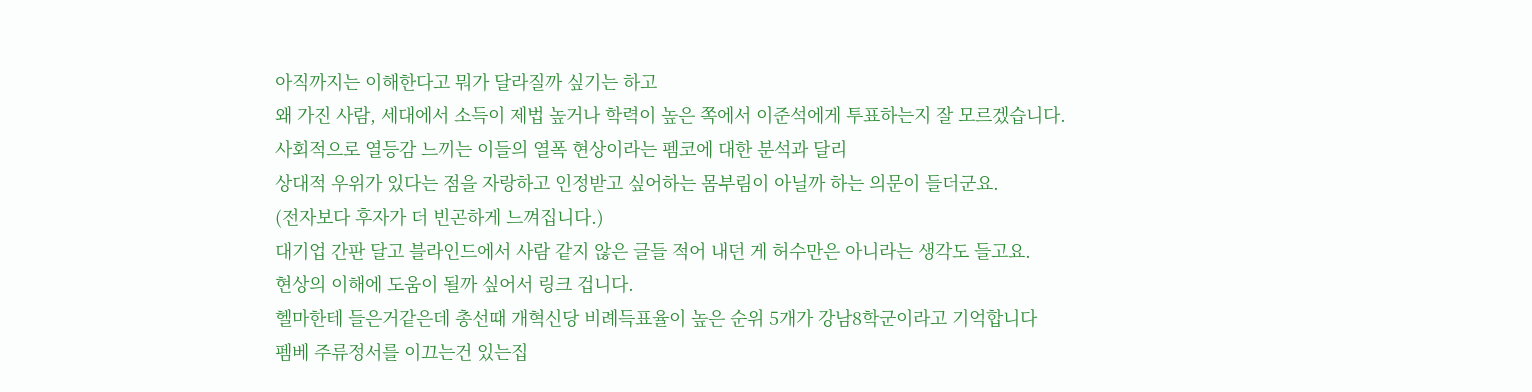아직까지는 이해한다고 뭐가 달라질까 싶기는 하고
왜 가진 사람, 세대에서 소득이 제법 높거나 학력이 높은 쪽에서 이준석에게 투표하는지 잘 모르겠습니다.
사회적으로 열등감 느끼는 이들의 열폭 현상이라는 펨코에 대한 분석과 달리
상대적 우위가 있다는 점을 자랑하고 인정받고 싶어하는 몸부림이 아닐까 하는 의문이 들더군요.
(전자보다 후자가 더 빈곤하게 느껴집니다.)
대기업 간판 달고 블라인드에서 사람 같지 않은 글들 적어 내던 게 허수만은 아니라는 생각도 들고요.
현상의 이해에 도움이 될까 싶어서 링크 겁니다.
헬마한테 들은거같은데 총선때 개혁신당 비례득표율이 높은 순위 5개가 강남8학군이라고 기억합니다
펨베 주류정서를 이끄는건 있는집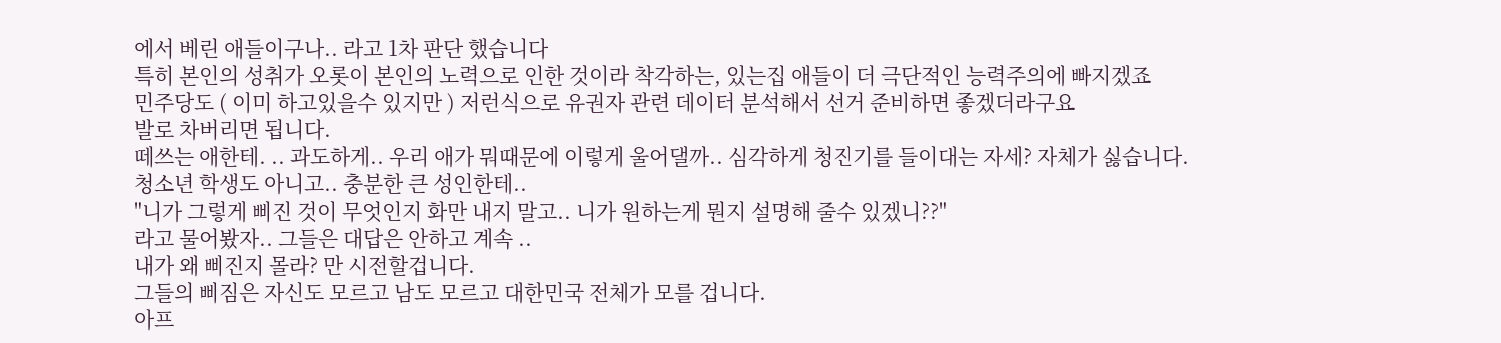에서 베린 애들이구나.. 라고 1차 판단 했습니다
특히 본인의 성취가 오롯이 본인의 노력으로 인한 것이라 착각하는, 있는집 애들이 더 극단적인 능력주의에 빠지겠죠
민주당도 ( 이미 하고있을수 있지만 ) 저런식으로 유권자 관련 데이터 분석해서 선거 준비하면 좋겠더라구요
발로 차버리면 됩니다.
떼쓰는 애한테. .. 과도하게.. 우리 애가 뭐때문에 이렇게 울어댈까.. 심각하게 청진기를 들이대는 자세? 자체가 싫습니다.
청소년 학생도 아니고.. 충분한 큰 성인한테..
"니가 그렇게 삐진 것이 무엇인지 화만 내지 말고.. 니가 원하는게 뭔지 설명해 줄수 있겠니??"
라고 물어봤자.. 그들은 대답은 안하고 계속 ..
내가 왜 삐진지 몰라? 만 시전할겁니다.
그들의 삐짐은 자신도 모르고 남도 모르고 대한민국 전체가 모를 겁니다.
아프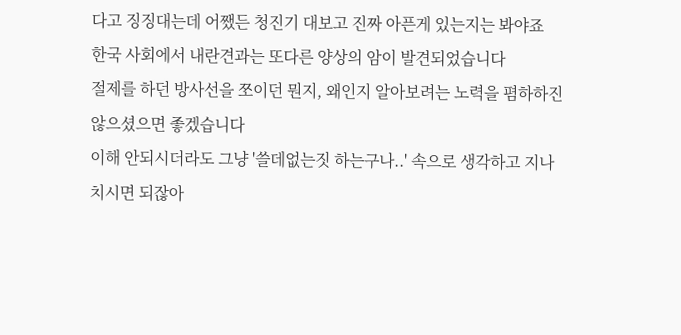다고 징징대는데 어쨌든 청진기 대보고 진짜 아픈게 있는지는 봐야죠
한국 사회에서 내란견과는 또다른 양상의 암이 발견되었습니다
절제를 하던 방사선을 쪼이던 뭔지, 왜인지 알아보려는 노력을 폄하하진 않으셨으면 좋겠습니다
이해 안되시더라도 그냥 '쓸데없는짓 하는구나..' 속으로 생각하고 지나치시면 되잖아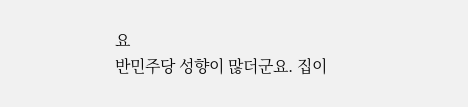요
반민주당 성향이 많더군요. 집이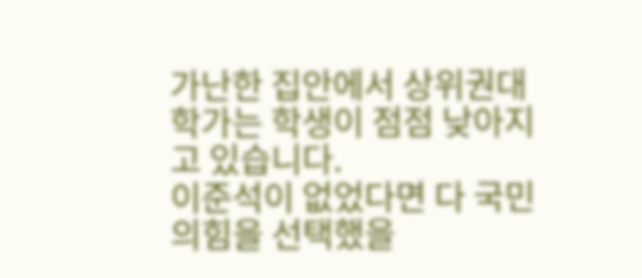가난한 집안에서 상위권대학가는 학생이 점점 낮아지고 있습니다.
이준석이 없었다면 다 국민의힘을 선택했을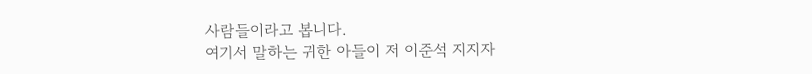사람들이라고 봅니다.
여기서 말하는 귀한 아들이 저 이준석 지지자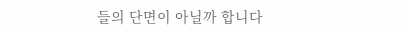들의 단면이 아닐까 합니다